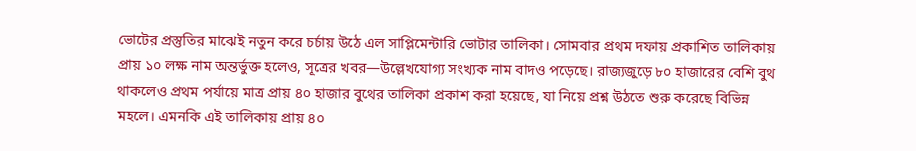ভোটের প্রস্তুতির মাঝেই নতুন করে চর্চায় উঠে এল সাপ্লিমেন্টারি ভোটার তালিকা। সোমবার প্রথম দফায় প্রকাশিত তালিকায় প্রায় ১০ লক্ষ নাম অন্তর্ভুক্ত হলেও, সূত্রের খবর—উল্লেখযোগ্য সংখ্যক নাম বাদও পড়েছে। রাজ্যজুড়ে ৮০ হাজারের বেশি বুথ থাকলেও প্রথম পর্যায়ে মাত্র প্রায় ৪০ হাজার বুথের তালিকা প্রকাশ করা হয়েছে, যা নিয়ে প্রশ্ন উঠতে শুরু করেছে বিভিন্ন মহলে। এমনকি এই তালিকায় প্রায় ৪০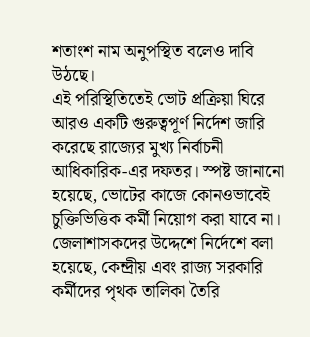শতাংশ নাম অনুপস্থিত বলেও দাবি উঠছে।
এই পরিস্থিতিতেই ভোট প্রক্রিয়া ঘিরে আরও একটি গুরুত্বপূর্ণ নির্দেশ জারি করেছে রাজ্যের মুখ্য নির্বাচনী আধিকারিক-এর দফতর। স্পষ্ট জানানো হয়েছে, ভোটের কাজে কোনওভাবেই চুক্তিভিত্তিক কর্মী নিয়োগ করা যাবে না।
জেলাশাসকদের উদ্দেশে নির্দেশে বলা হয়েছে, কেন্দ্রীয় এবং রাজ্য সরকারি কর্মীদের পৃথক তালিকা তৈরি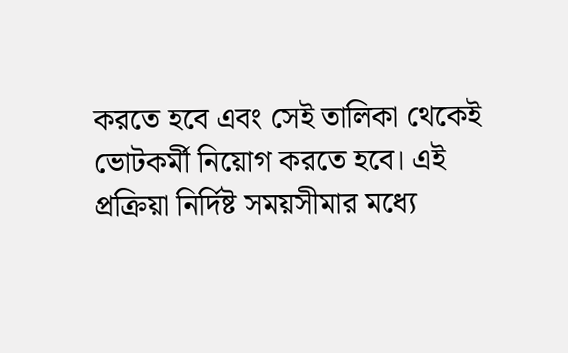করতে হবে এবং সেই তালিকা থেকেই ভোটকর্মী নিয়োগ করতে হবে। এই প্রক্রিয়া নির্দিষ্ট সময়সীমার মধ্যে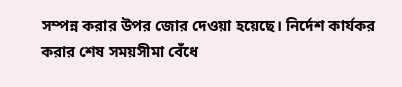সম্পন্ন করার উপর জোর দেওয়া হয়েছে। নির্দেশ কার্যকর করার শেষ সময়সীমা বেঁধে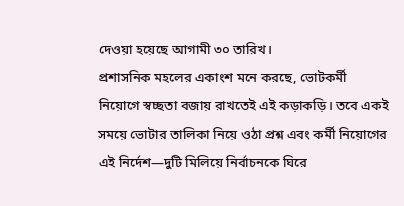দেওয়া হয়েছে আগামী ৩০ তারিখ।
প্রশাসনিক মহলের একাংশ মনে করছে, ভোটকর্মী নিয়োগে স্বচ্ছতা বজায় রাখতেই এই কড়াকড়ি। তবে একই সময়ে ভোটার তালিকা নিয়ে ওঠা প্রশ্ন এবং কর্মী নিয়োগের এই নির্দেশ—দুটি মিলিয়ে নির্বাচনকে ঘিরে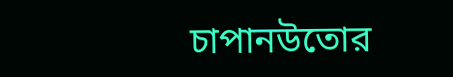চাপানউতোর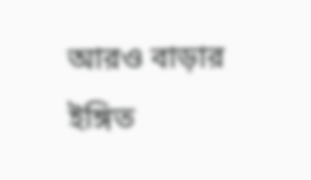আরও বাড়ার ইঙ্গিত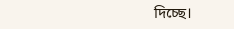দিচ্ছে।